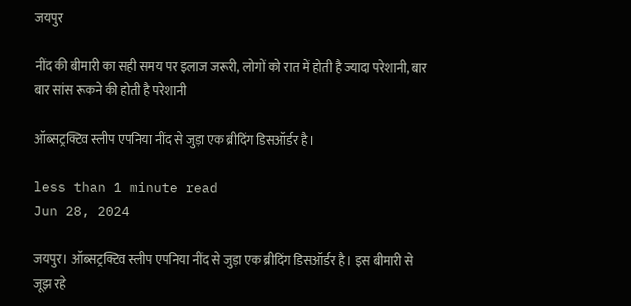जयपुर

नींद की बीमारी का सही समय पर इलाज जरूरी, लोगों को रात में होती है ज्यादा परेशानी, बार बार सांस रूकने की होती है परेशानी

ऑब्सट्रक्टिव स्लीप एपनिया नींद से जुड़ा एक ब्रीदिंग डिसऑर्डर है।

less than 1 minute read
Jun 28, 2024

जयपुर। ऑब्सट्रक्टिव स्लीप एपनिया नींद से जुड़ा एक ब्रीदिंग डिसऑर्डर है। इस बीमारी से जूझ रहे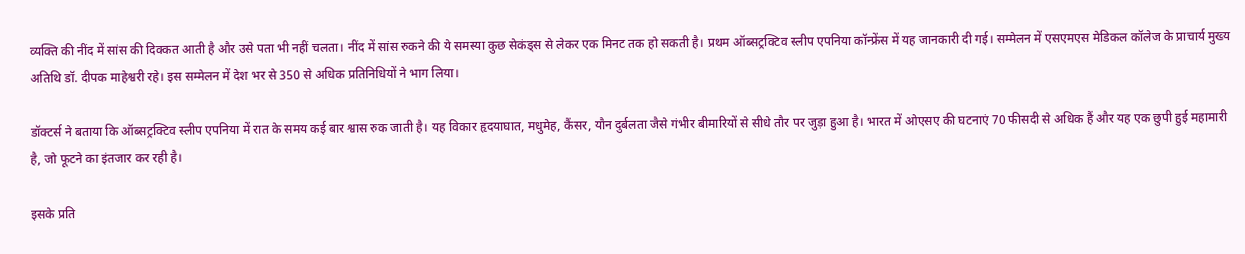व्यक्ति की नींद में सांस की दिक्कत आती है और उसे पता भी नहीं चलता। नींद में सांस रुकने की ये समस्या कुछ सेकंड्स से लेकर एक मिनट तक हो सकती है। प्रथम ऑब्सट्रक्टिव स्लीप एपनिया कॉन्फ्रेंस में यह जानकारी दी गई। सम्मेलन में एसएमएस मेडिकल कॉलेज के प्राचार्य मुख्य अतिथि डॉ. दीपक माहेश्वरी रहे। इस सम्मेलन में देश भर से 350 से अधिक प्रतिनिधियों ने भाग लिया।

डॉक्टर्स ने बताया कि ऑब्सट्रक्टिव स्लीप एपनिया में रात के समय कई बार श्वास रुक जाती है। यह विकार हृदयाघात, मधुमेह, कैंसर, यौन दुर्बलता जैसे गंभीर बीमारियों से सीधे तौर पर जुड़ा हुआ है। भारत में ओएसए की घटनाएं 70 फीसदी से अधिक हैं और यह एक छुपी हुई महामारी है, जो फूटने का इंतजार कर रही है।

इसके प्रति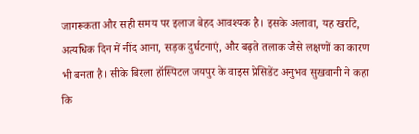जागरूकता और सही समय पर इलाज बेहद आवश्यक है। इसके अलावा, यह खर्राटे, अत्यधिक दिन में नींद आना, सड़क दुर्घटनाएं, और बढ़ते तलाक जैसे लक्षणों का कारण भी बनता है। सीके बिरला हॉस्पिटल जयपुर के वाइस प्रेसिडेंट अनुभव सुखवानी ने कहा कि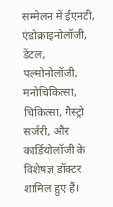सम्मेलन में ईएनटी, एंडोक्राइनोलॉजी, डेंटल, पल्मोनोलॉजी, मनोचिकित्सा, चिकित्सा, गैस्ट्रो सर्जरी, और कार्डियोलॉजी के विशेषज्ञ डॉक्टर शामिल हुए हैं।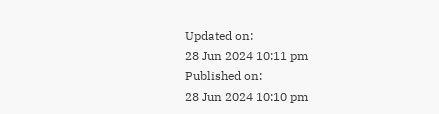Updated on:
28 Jun 2024 10:11 pm
Published on:
28 Jun 2024 10:10 pm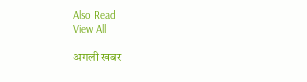Also Read
View All

अगली खबर